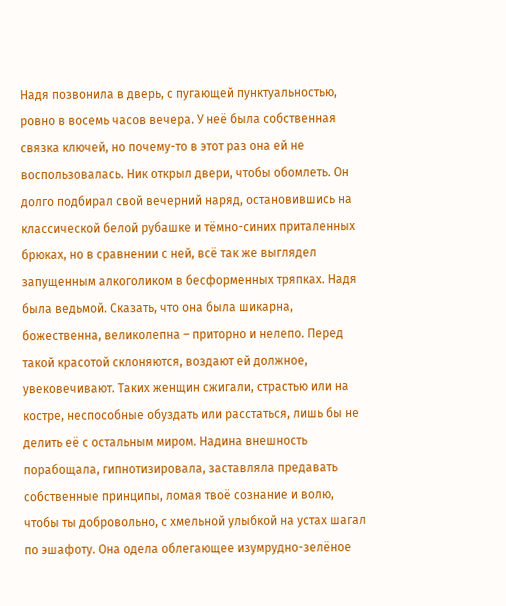Надя позвонила в дверь, с пугающей пунктуальностью, ровно в восемь часов вечера. У неё была собственная связка ключей, но почему-то в этот раз она ей не воспользовалась. Ник открыл двери, чтобы обомлеть. Он долго подбирал свой вечерний наряд, остановившись на классической белой рубашке и тёмно-синих приталенных брюках, но в сравнении с ней, всё так же выглядел запущенным алкоголиком в бесформенных тряпках. Надя была ведьмой. Сказать, что она была шикарна, божественна, великолепна – приторно и нелепо. Перед такой красотой склоняются, воздают ей должное, увековечивают. Таких женщин сжигали, страстью или на костре, неспособные обуздать или расстаться, лишь бы не делить её с остальным миром. Надина внешность порабощала, гипнотизировала, заставляла предавать собственные принципы, ломая твоё сознание и волю, чтобы ты добровольно, с хмельной улыбкой на устах шагал по эшафоту. Она одела облегающее изумрудно-зелёное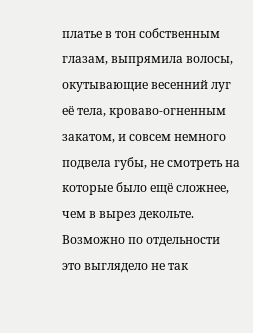платье в тон собственным глазам, выпрямила волосы, окутывающие весенний луг её тела, кроваво-огненным закатом, и совсем немного подвела губы, не смотреть на которые было ещё сложнее, чем в вырез декольте. Возможно по отдельности это выглядело не так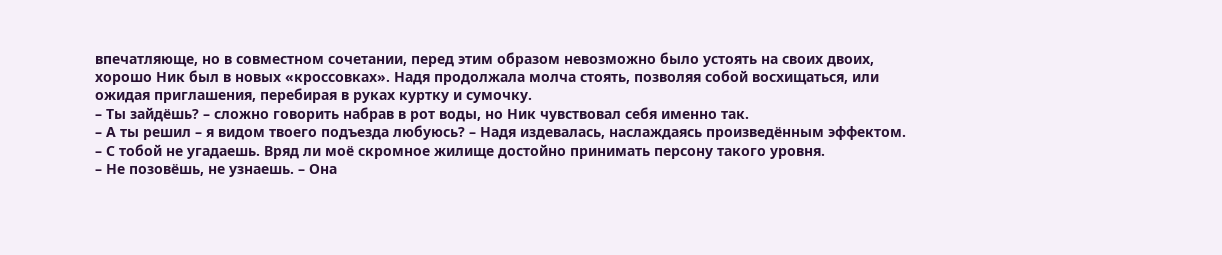впечатляюще, но в совместном сочетании, перед этим образом невозможно было устоять на своих двоих, хорошо Ник был в новых «кроссовках». Надя продолжала молча стоять, позволяя собой восхищаться, или ожидая приглашения, перебирая в руках куртку и сумочку.
– Ты зайдёшь? – сложно говорить набрав в рот воды, но Ник чувствовал себя именно так.
– А ты решил – я видом твоего подъезда любуюсь? – Надя издевалась, наслаждаясь произведённым эффектом.
– С тобой не угадаешь. Вряд ли моё скромное жилище достойно принимать персону такого уровня.
– Не позовёшь, не узнаешь. – Она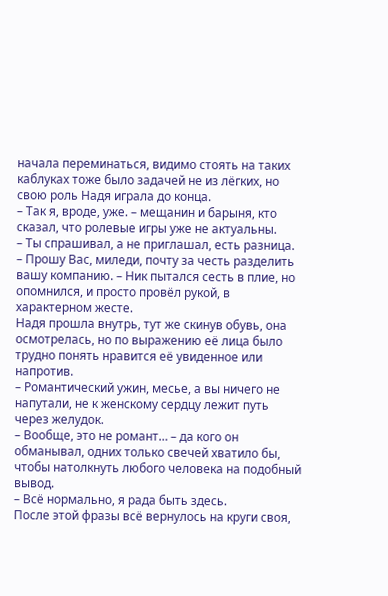начала переминаться, видимо стоять на таких каблуках тоже было задачей не из лёгких, но свою роль Надя играла до конца.
– Так я, вроде, уже. – мещанин и барыня, кто сказал, что ролевые игры уже не актуальны.
– Ты спрашивал, а не приглашал, есть разница.
– Прошу Вас, миледи, почту за честь разделить вашу компанию. – Ник пытался сесть в плие, но опомнился, и просто провёл рукой, в характерном жесте.
Надя прошла внутрь, тут же скинув обувь, она осмотрелась, но по выражению её лица было трудно понять нравится её увиденное или напротив.
– Романтический ужин, месье, а вы ничего не напутали, не к женскому сердцу лежит путь через желудок.
– Вообще, это не романт… – да кого он обманывал, одних только свечей хватило бы, чтобы натолкнуть любого человека на подобный вывод.
– Всё нормально, я рада быть здесь.
После этой фразы всё вернулось на круги своя,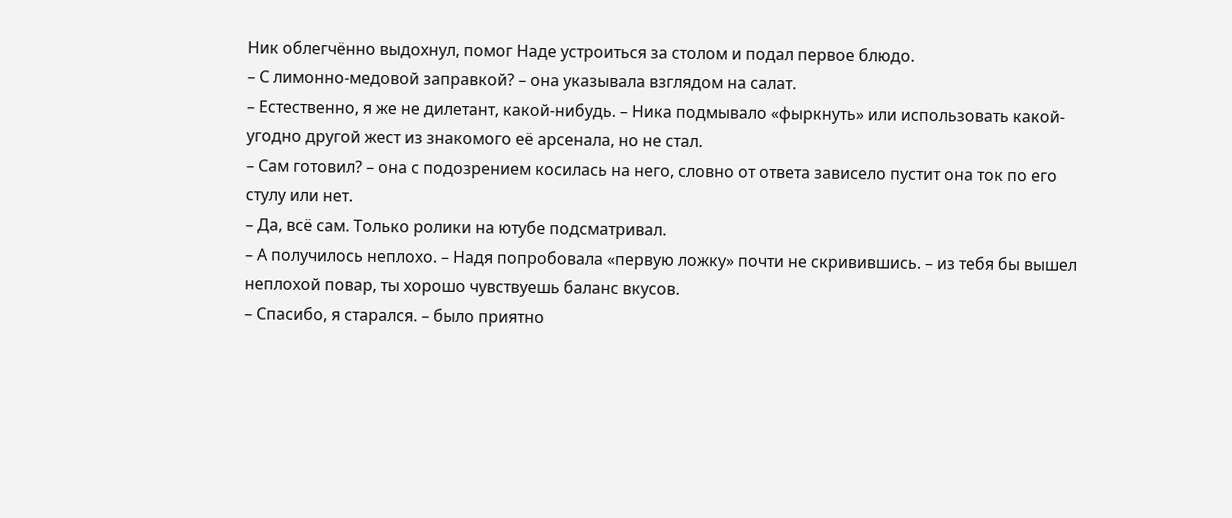Ник облегчённо выдохнул, помог Наде устроиться за столом и подал первое блюдо.
– С лимонно-медовой заправкой? – она указывала взглядом на салат.
– Естественно, я же не дилетант, какой-нибудь. – Ника подмывало «фыркнуть» или использовать какой-угодно другой жест из знакомого её арсенала, но не стал.
– Сам готовил? – она с подозрением косилась на него, словно от ответа зависело пустит она ток по его стулу или нет.
– Да, всё сам. Только ролики на ютубе подсматривал.
– А получилось неплохо. – Надя попробовала «первую ложку» почти не скривившись. – из тебя бы вышел неплохой повар, ты хорошо чувствуешь баланс вкусов.
– Спасибо, я старался. – было приятно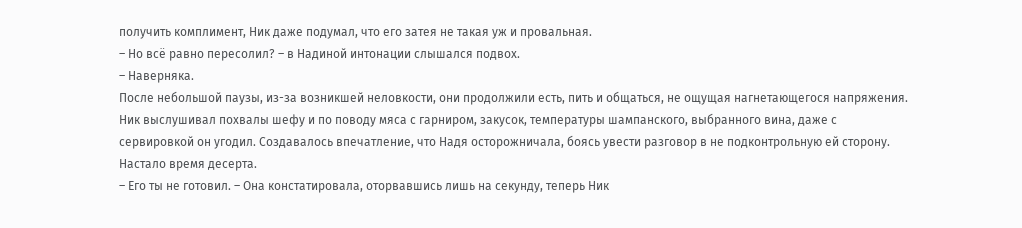получить комплимент, Ник даже подумал, что его затея не такая уж и провальная.
– Но всё равно пересолил? – в Надиной интонации слышался подвох.
– Наверняка.
После небольшой паузы, из-за возникшей неловкости, они продолжили есть, пить и общаться, не ощущая нагнетающегося напряжения. Ник выслушивал похвалы шефу и по поводу мяса с гарниром, закусок, температуры шампанского, выбранного вина, даже с сервировкой он угодил. Создавалось впечатление, что Надя осторожничала, боясь увести разговор в не подконтрольную ей сторону. Настало время десерта.
– Его ты не готовил. – Она констатировала, оторвавшись лишь на секунду, теперь Ник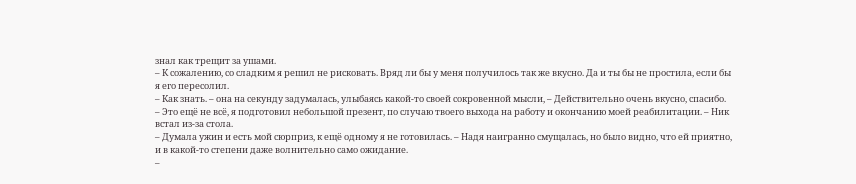знал как трещит за ушами.
– К сожалению, со сладким я решил не рисковать. Вряд ли бы у меня получилось так же вкусно. Да и ты бы не простила, если бы я его пересолил.
– Как знать. – она на секунду задумалась, улыбаясь какой-то своей сокровенной мысли, – Действительно очень вкусно, спасибо.
– Это ещё не всё, я подготовил небольшой презент, по случаю твоего выхода на работу и окончанию моей реабилитации. – Ник встал из-за стола.
– Думала ужин и есть мой сюрприз, к ещё одному я не готовилась. – Надя наигранно смущалась, но было видно, что ей приятно, и в какой-то степени даже волнительно само ожидание.
–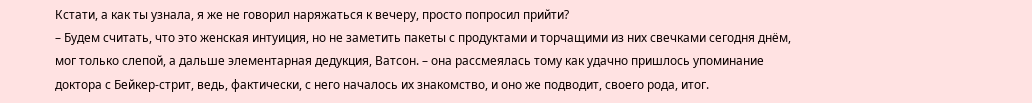Кстати, а как ты узнала, я же не говорил наряжаться к вечеру, просто попросил прийти?
– Будем считать, что это женская интуиция, но не заметить пакеты с продуктами и торчащими из них свечками сегодня днём, мог только слепой, а дальше элементарная дедукция, Ватсон. – она рассмеялась тому как удачно пришлось упоминание доктора с Бейкер-стрит, ведь, фактически, с него началось их знакомство, и оно же подводит, своего рода, итог.